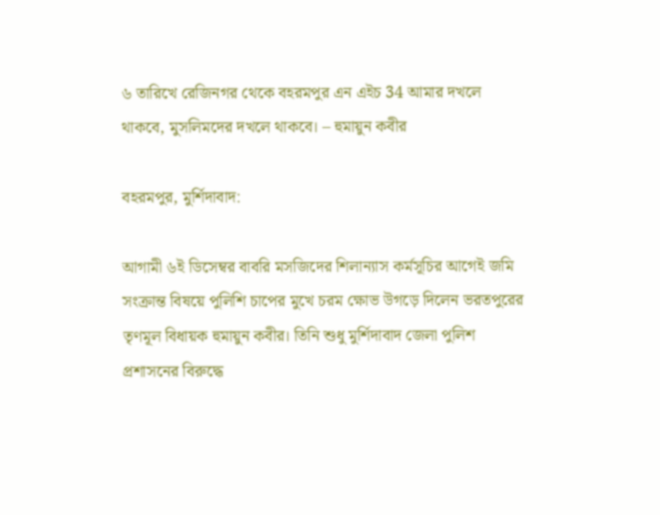৬ তারিখে রেজিনগর থেকে বহরমপুর এন এইচ 34 আমার দখলে থাকবে, মুসলিমদের দখলে থাকবে। – হুমায়ুন কবীর

বহরমপুর, মুর্শিদাবাদ:

আগামী ৬ই ডিসেম্বর বাবরি মসজিদের শিলান্যাস কর্মসূচির আগেই জমি সংক্রান্ত বিষয়ে পুলিশি চাপের মুখে চরম ক্ষোভ উগড়ে দিলেন ভরতপুরের তৃণমূল বিধায়ক হুমায়ুন কবীর। তিনি শুধু মুর্শিদাবাদ জেলা পুলিশ প্রশাসনের বিরুদ্ধে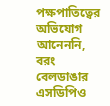পক্ষপাতিত্বের অভিযোগ আনেননি, বরং বেলডাঙার এসডিপিও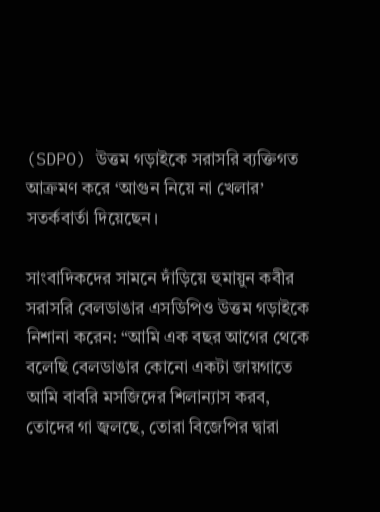(SDPO) উত্তম গড়াইকে সরাসরি ব্যক্তিগত আক্রমণ করে ‘আগুন নিয়ে না খেলার’ সতর্কবার্তা দিয়েছেন।

সাংবাদিকদের সামনে দাঁড়িয়ে হুমায়ুন কবীর সরাসরি বেলডাঙার এসডিপিও উত্তম গড়াইকে নিশানা করেন: “আমি এক বছর আগের থেকে বলেছি বেলডাঙার কোনো একটা জায়গাতে আমি বাবরি মসজিদের শিলান্যাস করব, তোদের গা জ্বলছে, তোরা বিজেপির দ্বারা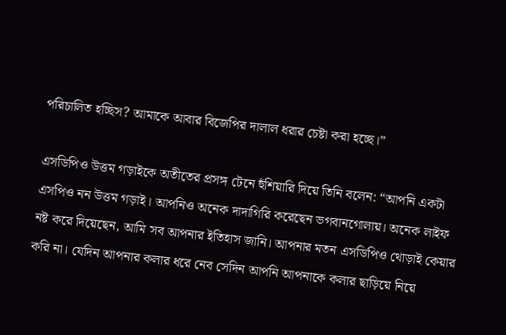পরিচালিত হচ্ছিস? আমাকে আবার বিজেপির দালাল ধরার চেষ্টা করা হচ্ছে।”

এসডিপিও উত্তম গড়াইকে অতীতের প্রসঙ্গ টেনে হুঁশিয়ারি দিয়ে তিনি বলেন: “আপনি একটা এসপিও নন উত্তম গড়াই। আপনিও অনেক দাদাগিরি করেছেন ভগবানগোলায়। অনেক লাইফ নষ্ট করে দিয়েছেন, আমি সব আপনার ইতিহাস জানি। আপনার মতন এসডিপিও থোড়াই কেয়ার করি না। যেদিন আপনার কলার ধরে নেব সেদিন আপনি আপনাকে কলার ছাড়িয়ে নিয়ে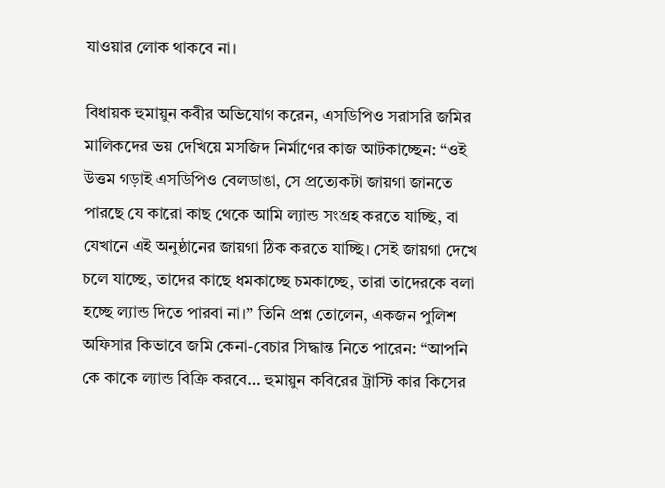যাওয়ার লোক থাকবে না।

বিধায়ক হুমায়ুন কবীর অভিযোগ করেন, এসডিপিও সরাসরি জমির মালিকদের ভয় দেখিয়ে মসজিদ নির্মাণের কাজ আটকাচ্ছেন: “ওই উত্তম গড়াই এসডিপিও বেলডাঙা, সে প্রত্যেকটা জায়গা জানতে পারছে যে কারো কাছ থেকে আমি ল্যান্ড সংগ্রহ করতে যাচ্ছি, বা যেখানে এই অনুষ্ঠানের জায়গা ঠিক করতে যাচ্ছি। সেই জায়গা দেখে চলে যাচ্ছে, তাদের কাছে ধমকাচ্ছে চমকাচ্ছে, তারা তাদেরকে বলা হচ্ছে ল্যান্ড দিতে পারবা না।” তিনি প্রশ্ন তোলেন, একজন পুলিশ অফিসার কিভাবে জমি কেনা-বেচার সিদ্ধান্ত নিতে পারেন: “আপনি কে কাকে ল্যান্ড বিক্রি করবে… হুমায়ুন কবিরের ট্রাস্টি কার কিসের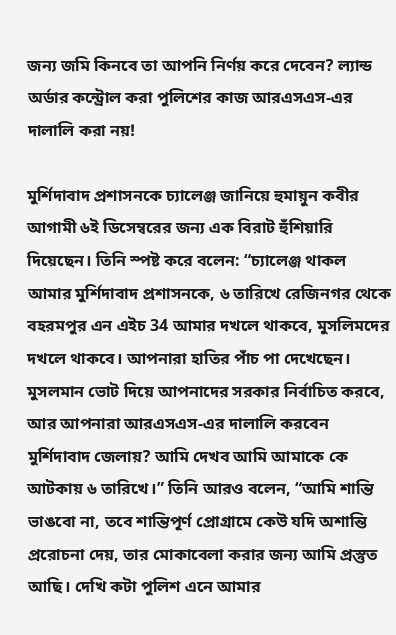জন্য জমি কিনবে তা আপনি নির্ণয় করে দেবেন? ল্যান্ড অর্ডার কন্ট্রোল করা পুলিশের কাজ আরএসএস-এর দালালি করা নয়!

মুর্শিদাবাদ প্রশাসনকে চ্যালেঞ্জ জানিয়ে হুমায়ুন কবীর আগামী ৬ই ডিসেম্বরের জন্য এক বিরাট হুঁশিয়ারি দিয়েছেন। তিনি স্পষ্ট করে বলেন: “চ্যালেঞ্জ থাকল আমার মুর্শিদাবাদ প্রশাসনকে, ৬ তারিখে রেজিনগর থেকে বহরমপুর এন এইচ 34 আমার দখলে থাকবে, মুসলিমদের দখলে থাকবে। আপনারা হাতির পাঁচ পা দেখেছেন। মুসলমান ভোট দিয়ে আপনাদের সরকার নির্বাচিত করবে, আর আপনারা আরএসএস-এর দালালি করবেন মুর্শিদাবাদ জেলায়? আমি দেখব আমি আমাকে কে আটকায় ৬ তারিখে।” তিনি আরও বলেন, “আমি শান্তি ভাঙবো না, তবে শান্তিপূর্ণ প্রোগ্রামে কেউ যদি অশান্তি প্ররোচনা দেয়, তার মোকাবেলা করার জন্য আমি প্রস্তুত আছি। দেখি কটা পুলিশ এনে আমার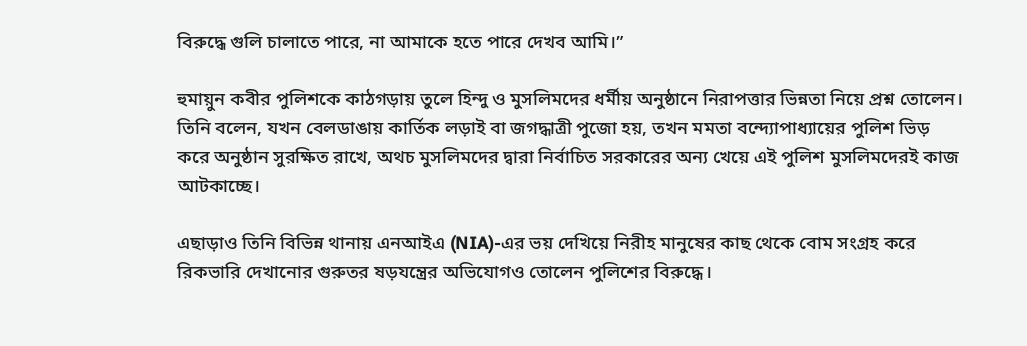বিরুদ্ধে গুলি চালাতে পারে, না আমাকে হতে পারে দেখব আমি।”

হুমায়ুন কবীর পুলিশকে কাঠগড়ায় তুলে হিন্দু ও মুসলিমদের ধর্মীয় অনুষ্ঠানে নিরাপত্তার ভিন্নতা নিয়ে প্রশ্ন তোলেন। তিনি বলেন, যখন বেলডাঙায় কার্তিক লড়াই বা জগদ্ধাত্রী পুজো হয়, তখন মমতা বন্দ্যোপাধ্যায়ের পুলিশ ভিড় করে অনুষ্ঠান সুরক্ষিত রাখে, অথচ মুসলিমদের দ্বারা নির্বাচিত সরকারের অন্য খেয়ে এই পুলিশ মুসলিমদেরই কাজ আটকাচ্ছে।

এছাড়াও তিনি বিভিন্ন থানায় এনআইএ (NIA)-এর ভয় দেখিয়ে নিরীহ মানুষের কাছ থেকে বোম সংগ্রহ করে রিকভারি দেখানোর গুরুতর ষড়যন্ত্রের অভিযোগও তোলেন পুলিশের বিরুদ্ধে।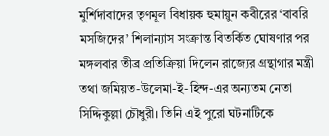মুর্শিদাবাদের তৃণমূল বিধায়ক হুমায়ুন কবীরের ‘বাবরি মসজিদের’ শিলান্যাস সংক্রান্ত বিতর্কিত ঘোষণার পর মঙ্গলবার তীব্র প্রতিক্রিয়া দিলেন রাজ্যের গ্রন্থাগার মন্ত্রী তথা জমিয়ত-উলেমা-ই-হিন্দ-এর অন্যতম নেতা সিদ্দিকুল্লা চৌধুরী। তিনি এই পুরো ঘটনাটিকে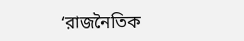‘রাজনৈতিক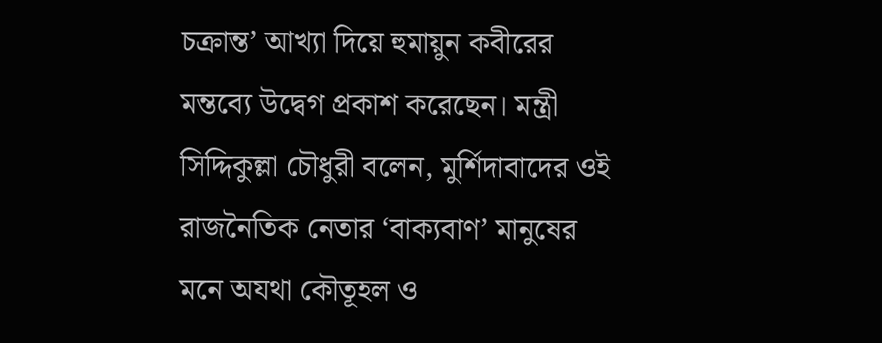চক্রান্ত’ আখ্যা দিয়ে হুমায়ুন কবীরের মন্তব্যে উদ্বেগ প্রকাশ করেছেন। মন্ত্রী সিদ্দিকুল্লা চৌধুরী বলেন, মুর্শিদাবাদের ওই রাজনৈতিক নেতার ‘বাক্যবাণ’ মানুষের মনে অযথা কৌতূহল ও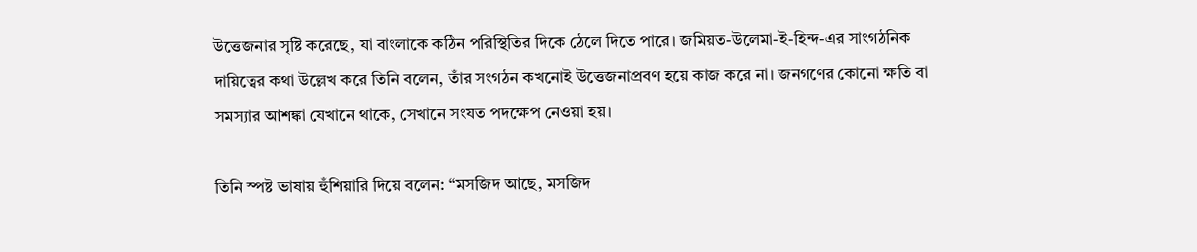উত্তেজনার সৃষ্টি করেছে, যা বাংলাকে কঠিন পরিস্থিতির দিকে ঠেলে দিতে পারে। জমিয়ত-উলেমা-ই-হিন্দ-এর সাংগঠনিক দায়িত্বের কথা উল্লেখ করে তিনি বলেন, তাঁর সংগঠন কখনোই উত্তেজনাপ্রবণ হয়ে কাজ করে না। জনগণের কোনো ক্ষতি বা সমস্যার আশঙ্কা যেখানে থাকে, সেখানে সংযত পদক্ষেপ নেওয়া হয়।

তিনি স্পষ্ট ভাষায় হুঁশিয়ারি দিয়ে বলেন: “মসজিদ আছে, মসজিদ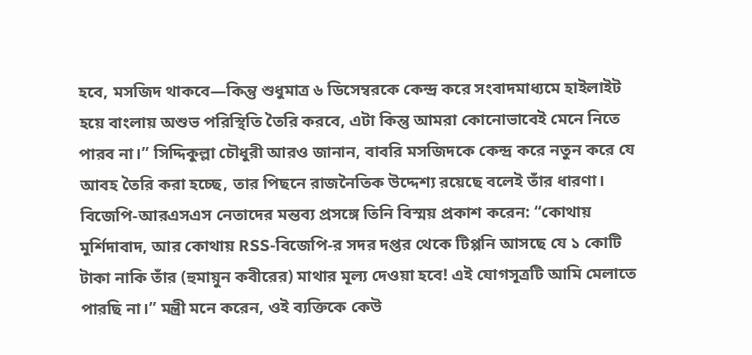হবে, মসজিদ থাকবে—কিন্তু শুধুমাত্র ৬ ডিসেম্বরকে কেন্দ্র করে সংবাদমাধ্যমে হাইলাইট হয়ে বাংলায় অশুভ পরিস্থিতি তৈরি করবে, এটা কিন্তু আমরা কোনোভাবেই মেনে নিতে পারব না।” সিদ্দিকুল্লা চৌধুরী আরও জানান, বাবরি মসজিদকে কেন্দ্র করে নতুন করে যে আবহ তৈরি করা হচ্ছে, তার পিছনে রাজনৈতিক উদ্দেশ্য রয়েছে বলেই তাঁর ধারণা। বিজেপি-আরএসএস নেতাদের মন্তব্য প্রসঙ্গে তিনি বিস্ময় প্রকাশ করেন: “কোথায় মুর্শিদাবাদ, আর কোথায় RSS-বিজেপি-র সদর দপ্তর থেকে টিপ্পনি আসছে যে ১ কোটি টাকা নাকি তাঁর (হুমায়ুন কবীরের) মাথার মূল্য দেওয়া হবে! এই যোগসূত্রটি আমি মেলাতে পারছি না।” মন্ত্রী মনে করেন, ওই ব্যক্তিকে কেউ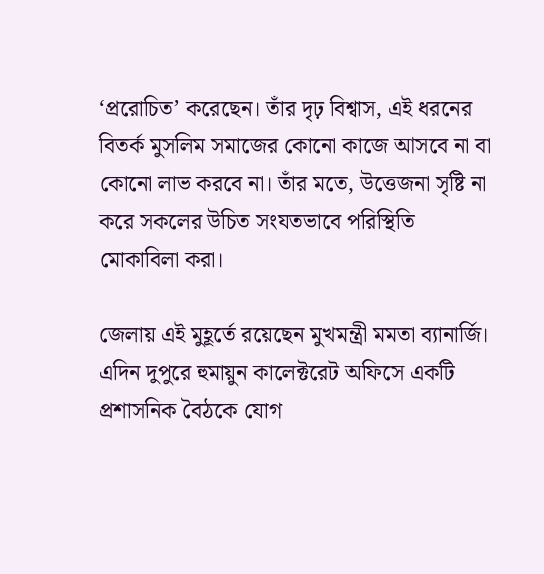‘প্ররোচিত’ করেছেন। তাঁর দৃঢ় বিশ্বাস, এই ধরনের বিতর্ক মুসলিম সমাজের কোনো কাজে আসবে না বা কোনো লাভ করবে না। তাঁর মতে, উত্তেজনা সৃষ্টি না করে সকলের উচিত সংযতভাবে পরিস্থিতি মোকাবিলা করা।

জেলায় এই মুহূর্তে রয়েছেন মুখমন্ত্রী মমতা ব্যানার্জি। এদিন দুপুরে হুমায়ুন কালেক্টরেট অফিসে একটি প্রশাসনিক বৈঠকে যোগ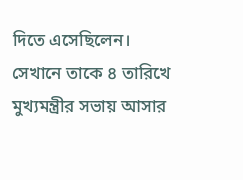দিতে এসেছিলেন। সেখানে তাকে ৪ তারিখে মুখ্যমন্ত্রীর সভায় আসার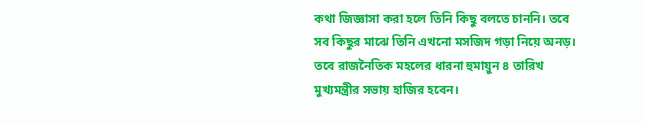কথা জিজ্ঞাসা করা হলে তিনি কিছু বলতে চাননি। তবে সব কিছুর মাঝে তিনি এখনো মসজিদ গড়া নিয়ে অনড়। তবে রাজনৈতিক মহলের ধারনা হুমায়ুন ৪ তারিখ মুখ্যমন্ত্রীর সভায় হাজির হবেন।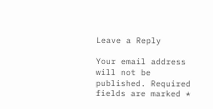Leave a Reply

Your email address will not be published. Required fields are marked *